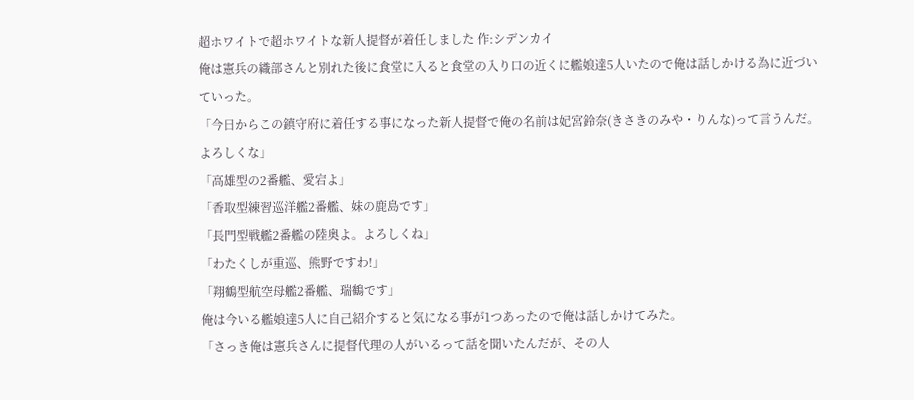超ホワイトで超ホワイトな新人提督が着任しました 作:シデンカイ
俺は憲兵の織部さんと別れた後に食堂に入ると食堂の入り口の近くに艦娘達5人いたので俺は話しかける為に近づいていった。
「今日からこの鎮守府に着任する事になった新人提督で俺の名前は妃宮鈴奈(きさきのみや・りんな)って言うんだ。よろしくな」
「高雄型の2番艦、愛宕よ」
「香取型練習巡洋艦2番艦、妹の鹿島です」
「長門型戦艦2番艦の陸奥よ。よろしくね」
「わたくしが重巡、熊野ですわ!」
「翔鶴型航空母艦2番艦、瑞鶴です」
俺は今いる艦娘達5人に自己紹介すると気になる事が1つあったので俺は話しかけてみた。
「さっき俺は憲兵さんに提督代理の人がいるって話を聞いたんだが、その人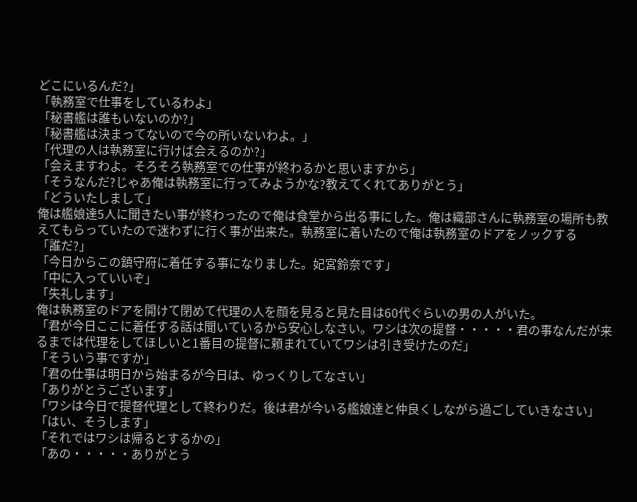どこにいるんだ?」
「執務室で仕事をしているわよ」
「秘書艦は誰もいないのか?」
「秘書艦は決まってないので今の所いないわよ。」
「代理の人は執務室に行けば会えるのか?」
「会えますわよ。そろそろ執務室での仕事が終わるかと思いますから」
「そうなんだ?じゃあ俺は執務室に行ってみようかな?教えてくれてありがとう」
「どういたしまして」
俺は艦娘達5人に聞きたい事が終わったので俺は食堂から出る事にした。俺は織部さんに執務室の場所も教えてもらっていたので迷わずに行く事が出来た。執務室に着いたので俺は執務室のドアをノックする
「誰だ?」
「今日からこの鎮守府に着任する事になりました。妃宮鈴奈です」
「中に入っていいぞ」
「失礼します」
俺は執務室のドアを開けて閉めて代理の人を顔を見ると見た目は60代ぐらいの男の人がいた。
「君が今日ここに着任する話は聞いているから安心しなさい。ワシは次の提督・・・・・君の事なんだが来るまでは代理をしてほしいと1番目の提督に頼まれていてワシは引き受けたのだ」
「そういう事ですか」
「君の仕事は明日から始まるが今日は、ゆっくりしてなさい」
「ありがとうございます」
「ワシは今日で提督代理として終わりだ。後は君が今いる艦娘達と仲良くしながら過ごしていきなさい」
「はい、そうします」
「それではワシは帰るとするかの」
「あの・・・・・ありがとう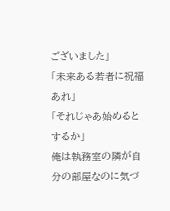ございました」
「未来ある若者に祝福あれ」
「それじゃあ始めるとするか」
俺は執務室の隣が自分の部屋なのに気づ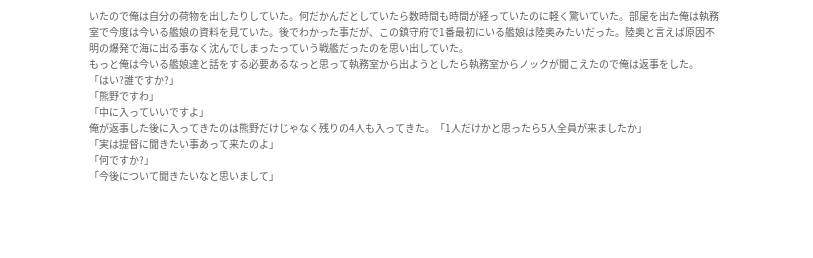いたので俺は自分の荷物を出したりしていた。何だかんだとしていたら数時間も時間が経っていたのに軽く驚いていた。部屋を出た俺は執務室で今度は今いる艦娘の資料を見ていた。後でわかった事だが、この鎮守府で1番最初にいる艦娘は陸奥みたいだった。陸奥と言えば原因不明の爆発で海に出る事なく沈んでしまったっていう戦艦だったのを思い出していた。
もっと俺は今いる艦娘達と話をする必要あるなっと思って執務室から出ようとしたら執務室からノックが聞こえたので俺は返事をした。
「はい?誰ですか?」
「熊野ですわ」
「中に入っていいですよ」
俺が返事した後に入ってきたのは熊野だけじゃなく残りの4人も入ってきた。「1人だけかと思ったら5人全員が来ましたか」
「実は提督に聞きたい事あって来たのよ」
「何ですか?」
「今後について聞きたいなと思いまして」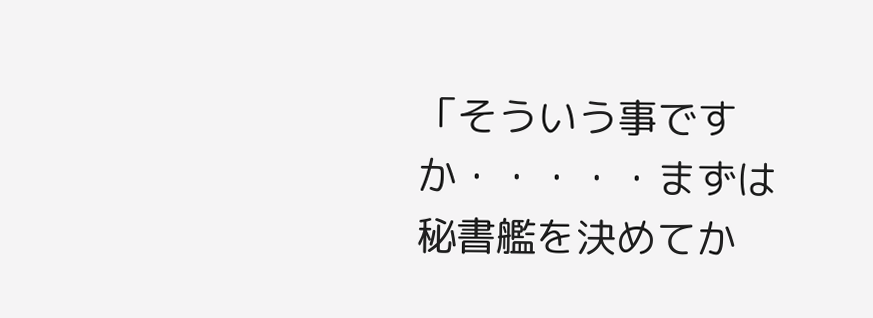「そういう事ですか・・・・・まずは秘書艦を決めてか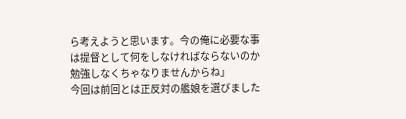ら考えようと思います。今の俺に必要な事は提督として何をしなければならないのか勉強しなくちゃなりませんからね」
今回は前回とは正反対の艦娘を選びました